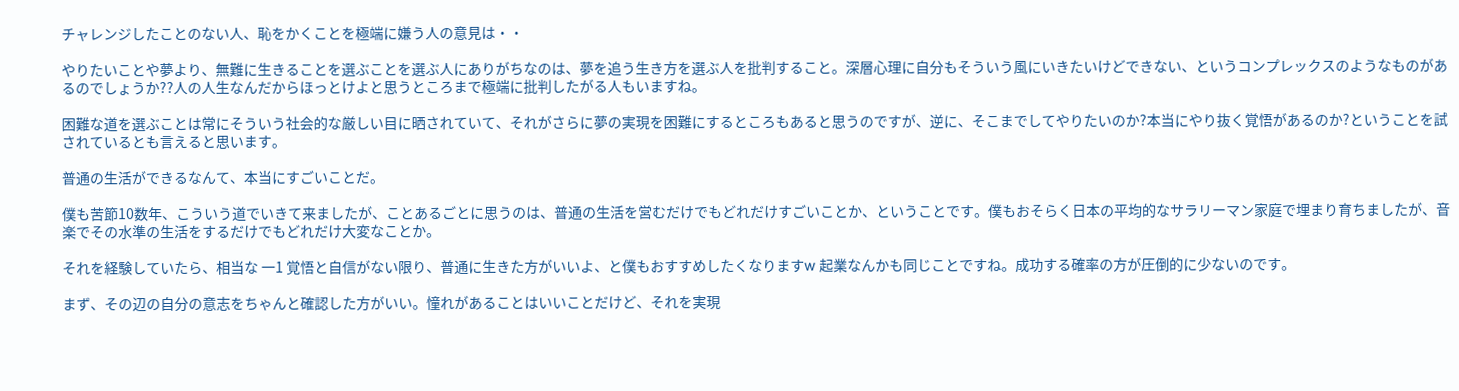チャレンジしたことのない人、恥をかくことを極端に嫌う人の意見は・・

やりたいことや夢より、無難に生きることを選ぶことを選ぶ人にありがちなのは、夢を追う生き方を選ぶ人を批判すること。深層心理に自分もそういう風にいきたいけどできない、というコンプレックスのようなものがあるのでしょうか??人の人生なんだからほっとけよと思うところまで極端に批判したがる人もいますね。

困難な道を選ぶことは常にそういう社会的な厳しい目に晒されていて、それがさらに夢の実現を困難にするところもあると思うのですが、逆に、そこまでしてやりたいのか?本当にやり抜く覚悟があるのか?ということを試されているとも言えると思います。

普通の生活ができるなんて、本当にすごいことだ。

僕も苦節10数年、こういう道でいきて来ましたが、ことあるごとに思うのは、普通の生活を営むだけでもどれだけすごいことか、ということです。僕もおそらく日本の平均的なサラリーマン家庭で埋まり育ちましたが、音楽でその水準の生活をするだけでもどれだけ大変なことか。

それを経験していたら、相当な 一1 覚悟と自信がない限り、普通に生きた方がいいよ、と僕もおすすめしたくなりますw 起業なんかも同じことですね。成功する確率の方が圧倒的に少ないのです。

まず、その辺の自分の意志をちゃんと確認した方がいい。憧れがあることはいいことだけど、それを実現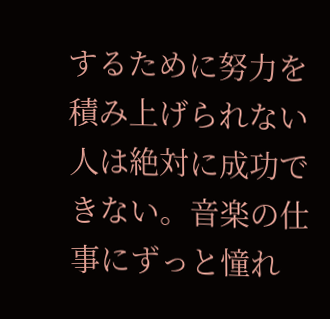するために努力を積み上げられない人は絶対に成功できない。音楽の仕事にずっと憧れ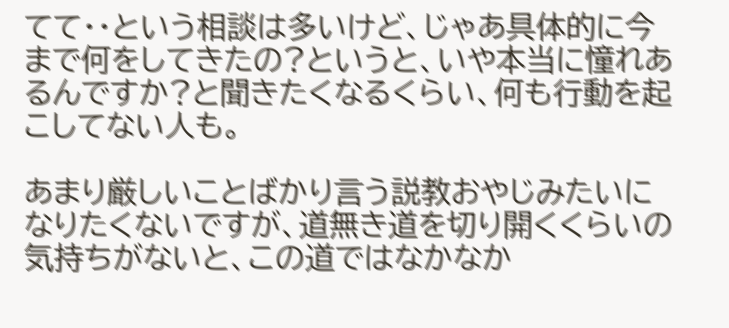てて・・という相談は多いけど、じゃあ具体的に今まで何をしてきたの?というと、いや本当に憧れあるんですか?と聞きたくなるくらい、何も行動を起こしてない人も。

あまり厳しいことばかり言う説教おやじみたいになりたくないですが、道無き道を切り開くくらいの気持ちがないと、この道ではなかなか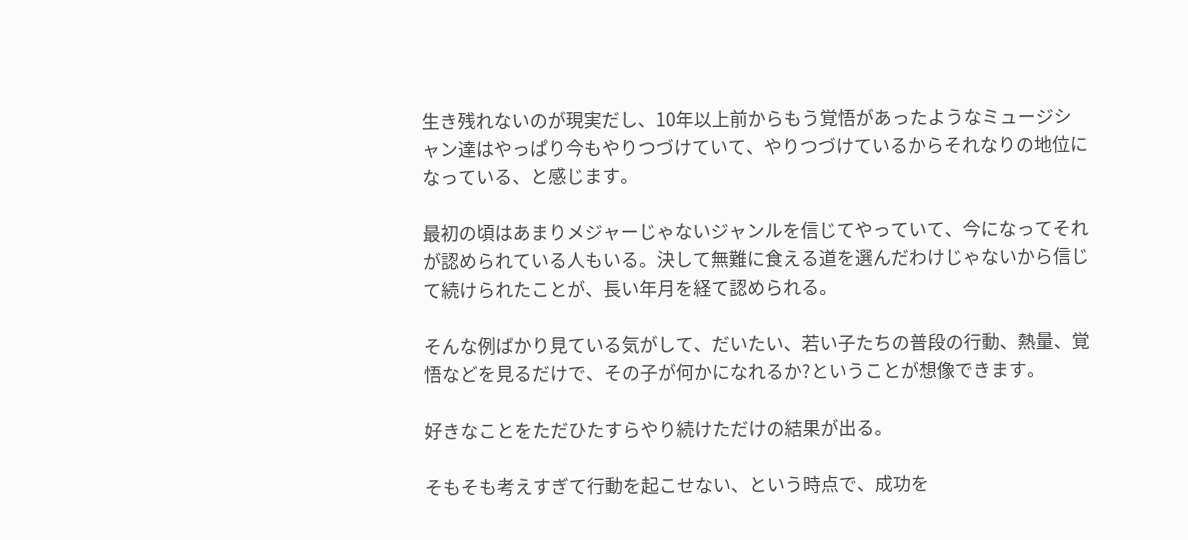生き残れないのが現実だし、10年以上前からもう覚悟があったようなミュージシャン達はやっぱり今もやりつづけていて、やりつづけているからそれなりの地位になっている、と感じます。

最初の頃はあまりメジャーじゃないジャンルを信じてやっていて、今になってそれが認められている人もいる。決して無難に食える道を選んだわけじゃないから信じて続けられたことが、長い年月を経て認められる。

そんな例ばかり見ている気がして、だいたい、若い子たちの普段の行動、熱量、覚悟などを見るだけで、その子が何かになれるか?ということが想像できます。

好きなことをただひたすらやり続けただけの結果が出る。

そもそも考えすぎて行動を起こせない、という時点で、成功を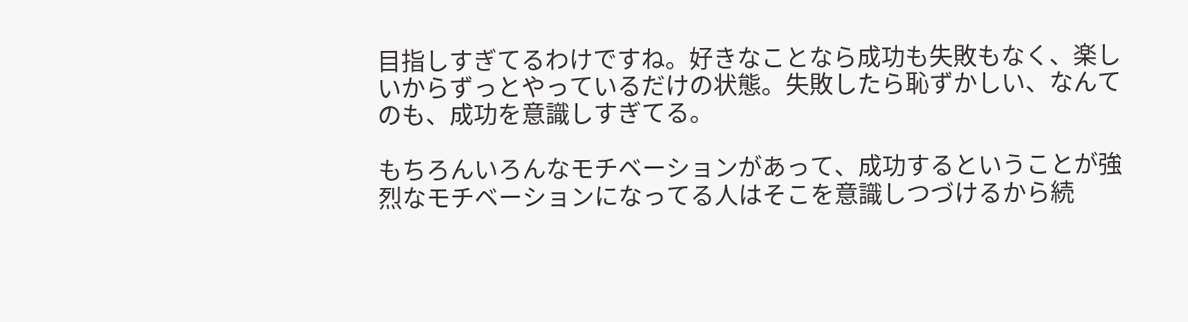目指しすぎてるわけですね。好きなことなら成功も失敗もなく、楽しいからずっとやっているだけの状態。失敗したら恥ずかしい、なんてのも、成功を意識しすぎてる。

もちろんいろんなモチベーションがあって、成功するということが強烈なモチベーションになってる人はそこを意識しつづけるから続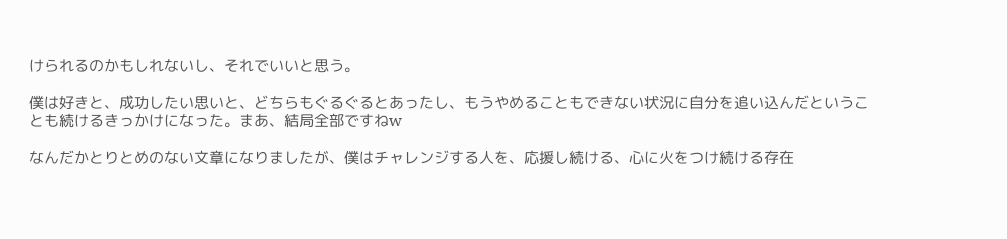けられるのかもしれないし、それでいいと思う。

僕は好きと、成功したい思いと、どちらもぐるぐるとあったし、もうやめることもできない状況に自分を追い込んだということも続けるきっかけになった。まあ、結局全部ですねw

なんだかとりとめのない文章になりましたが、僕はチャレンジする人を、応援し続ける、心に火をつけ続ける存在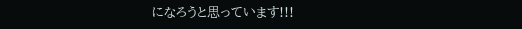になろうと思っています!!!